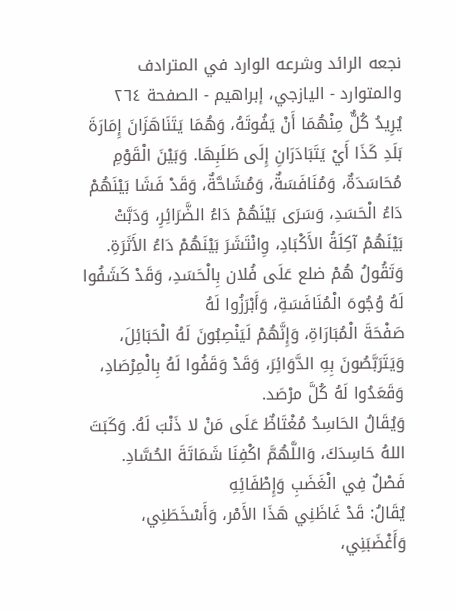نجعه الرائد وشرعه الوارد في المترادف والمتوارد - اليازجي، إبراهيم - الصفحة ٢٦٤
يُرِيدُ كُلٌّ مِنْهُمَا أَنْ يَفُوتَهُ، وَهُمَا يَتَنَاهَزَانَ إِمَارَةَ بَلَدِ كَذَا أَيْ يَتَبَادَرَانِ إِلَى طَلَبِهَا. وَبَيْنَ الْقَوْمِ مُحَاسَدَةٌ، وَمُنَافَسَةٌ، وَمُشَاحَّةٌ، وَقَدْ فَشَا بَيْنَهُمْ دَاءُ الْحَسَدِ، وَسَرَى بَيْنَهُمْ دَاءُ الضَّرَائِرِ، وَدَبَّتْ بَيْنَهُمْ آكِلَةُ الأَكْبَادِ، وِانْتَشَرَ بَيْنَهُمْ دَاءُ الأَثَرَةِ. وَتَقُولُ هُمْ ضلع عَلَى فُلان بِالْحَسَدِ، وَقَدْ كَشَفُوا لَهُ وُجُوهَ الْمُنَافَسَةِ، وَأَبْرَزُوا لَهُ
صَفْحَةَ الْمُبَارَاةِ، وَإِنَّهُمْ لَيَنْصِبُونَ لَهُ الْحَبَائِلَ، وَيَتَرَبَّصُونَ بِهِ الدَّوَائِرَ، وَقَدْ وَقَفُوا لَهُ بِالْمِرْصَادِ، وَقَعَدُوا لَهُ كُلَّ مرْصَد.
وَيُقَالُ الحَاسِدُ مُغْتَاظٌ عَلَى مَنْ لا ذَنْبَ لَهُ. وَكَبَتَ اللهُ حَاسِدَكَ، وَاللَّهُمَّ اكْفِنَا شَمَاتَةَ الحُسَّادِ.
فَصْلٌ فِي الْغَضَبِ وَإِطْفَائِهِ
يُقَالُ: قَدْ غَاظَنِي هَذَا الأَمْر، وَأَسْخَطَنِي، وَأَغْضَبَنِي،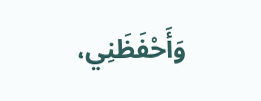وَأَحْفَظَنِي،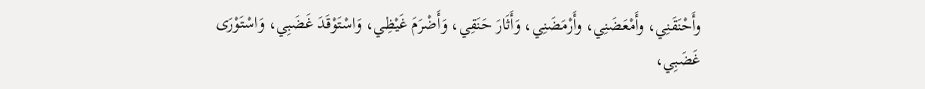وأَحْنَقَنِي، وأَمْعَضَنِي، وأَرْمَضَنِي، وَأَثَارَ حَنَقِي، وَأَضْرَمَ غَيْظِي، وَاسْتَوْقَدَ غَضَبِي، وَاسْتَوْرَى غَضَبِي،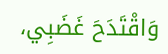وَاقْتَدَحَ غَضَبِي،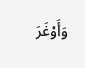وَأَوْغَرَ